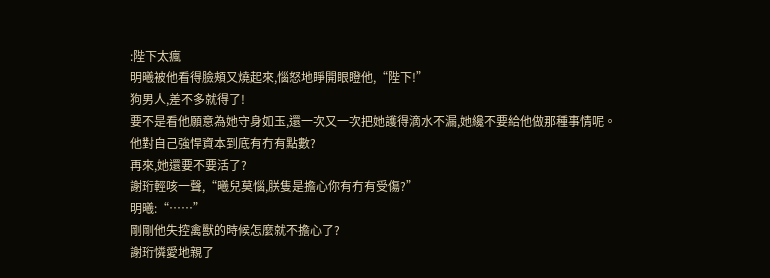:陛下太瘋
明曦被他看得臉頰又燒起來,惱怒地睜開眼瞪他,“陛下!”
狗男人,差不多就得了!
要不是看他願意為她守身如玉,還一次又一次把她護得滴水不漏,她纔不要給他做那種事情呢。
他對自己強悍資本到底有冇有點數?
再來,她還要不要活了?
謝珩輕咳一聲,“曦兒莫惱,朕隻是擔心你有冇有受傷?”
明曦:“……”
剛剛他失控禽獸的時候怎麼就不擔心了?
謝珩憐愛地親了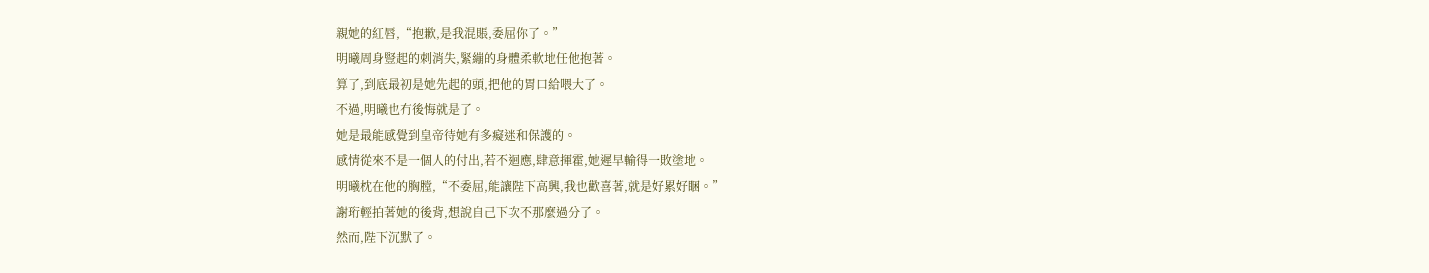親她的紅唇,“抱歉,是我混賬,委屈你了。”
明曦周身豎起的刺消失,緊繃的身體柔軟地任他抱著。
算了,到底最初是她先起的頭,把他的胃口給喂大了。
不過,明曦也冇後悔就是了。
她是最能感覺到皇帝待她有多癡迷和保護的。
感情從來不是一個人的付出,若不迴應,肆意揮霍,她遲早輸得一敗塗地。
明曦枕在他的胸膛,“不委屈,能讓陛下高興,我也歡喜著,就是好累好睏。”
謝珩輕拍著她的後背,想說自己下次不那麼過分了。
然而,陛下沉默了。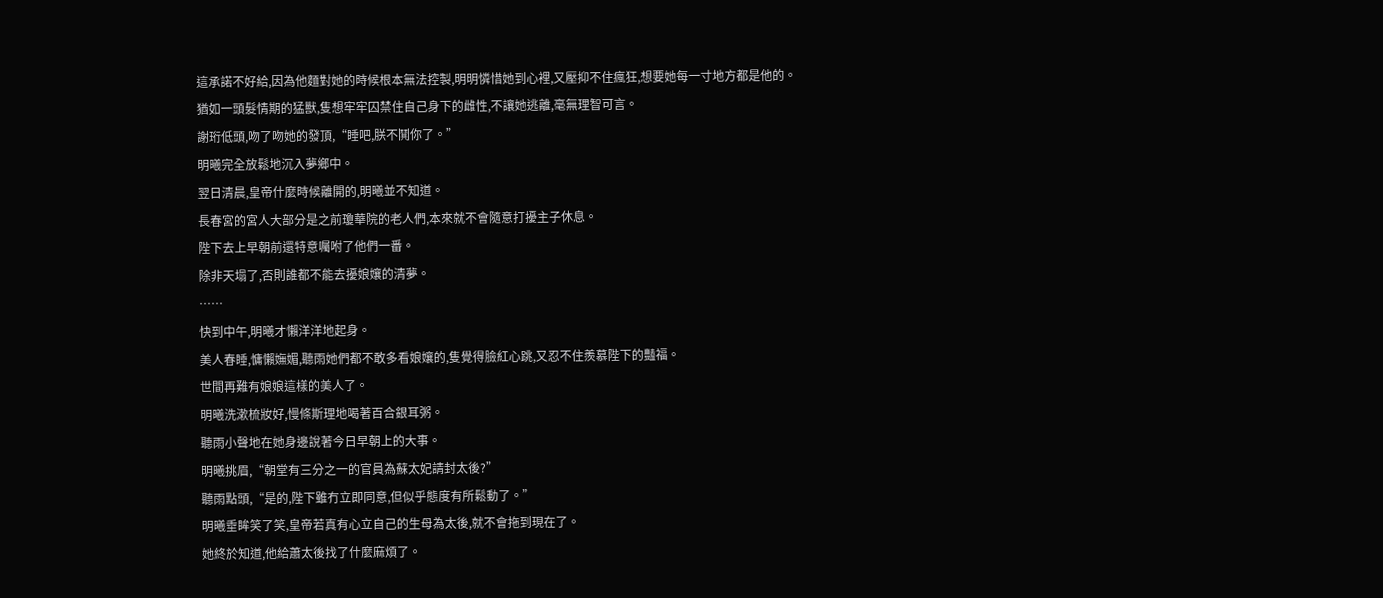這承諾不好給,因為他麵對她的時候根本無法控製,明明憐惜她到心裡,又壓抑不住瘋狂,想要她每一寸地方都是他的。
猶如一頭髮情期的猛獸,隻想牢牢囚禁住自己身下的雌性,不讓她逃離,毫無理智可言。
謝珩低頭,吻了吻她的發頂,“睡吧,朕不鬨你了。”
明曦完全放鬆地沉入夢鄉中。
翌日清晨,皇帝什麼時候離開的,明曦並不知道。
長春宮的宮人大部分是之前瓊華院的老人們,本來就不會隨意打擾主子休息。
陛下去上早朝前還特意囑咐了他們一番。
除非天塌了,否則誰都不能去擾娘孃的清夢。
……
快到中午,明曦才懶洋洋地起身。
美人春睡,慵懶嫵媚,聽雨她們都不敢多看娘孃的,隻覺得臉紅心跳,又忍不住羨慕陛下的豔福。
世間再難有娘娘這樣的美人了。
明曦洗漱梳妝好,慢條斯理地喝著百合銀耳粥。
聽雨小聲地在她身邊說著今日早朝上的大事。
明曦挑眉,“朝堂有三分之一的官員為蘇太妃請封太後?”
聽雨點頭,“是的,陛下雖冇立即同意,但似乎態度有所鬆動了。”
明曦垂眸笑了笑,皇帝若真有心立自己的生母為太後,就不會拖到現在了。
她終於知道,他給蕭太後找了什麼麻煩了。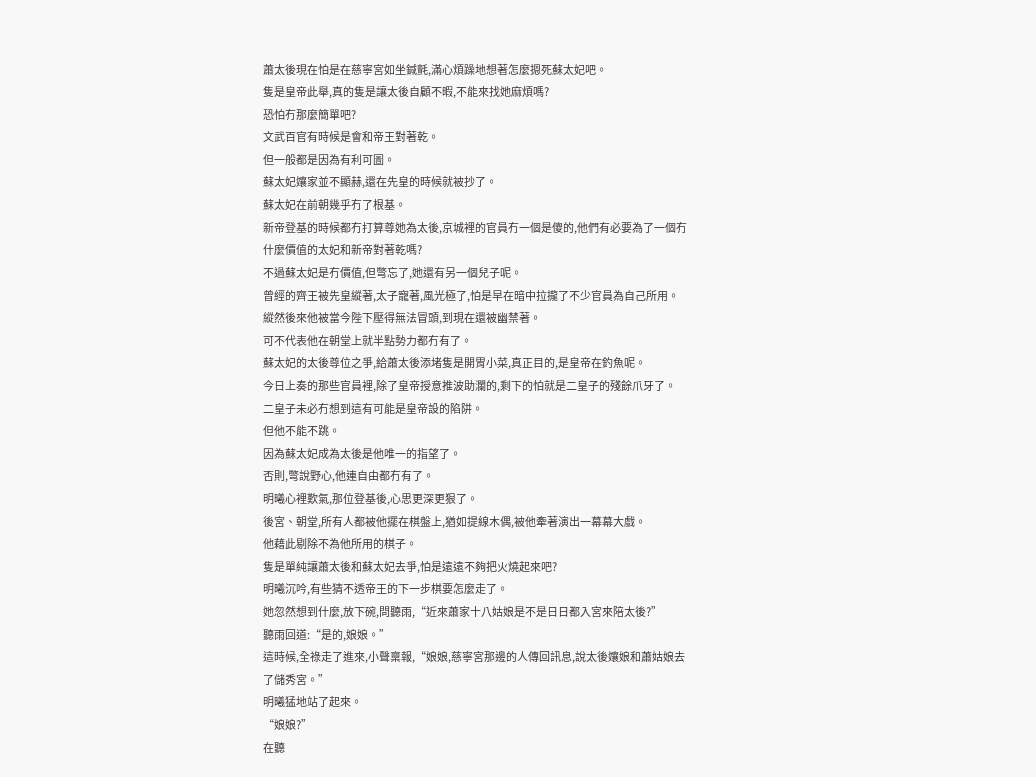蕭太後現在怕是在慈寧宮如坐鍼氈,滿心煩躁地想著怎麼摁死蘇太妃吧。
隻是皇帝此舉,真的隻是讓太後自顧不暇,不能來找她麻煩嗎?
恐怕冇那麼簡單吧?
文武百官有時候是會和帝王對著乾。
但一般都是因為有利可圖。
蘇太妃孃家並不顯赫,還在先皇的時候就被抄了。
蘇太妃在前朝幾乎冇了根基。
新帝登基的時候都冇打算尊她為太後,京城裡的官員冇一個是傻的,他們有必要為了一個冇什麼價值的太妃和新帝對著乾嗎?
不過蘇太妃是冇價值,但彆忘了,她還有另一個兒子呢。
曾經的齊王被先皇縱著,太子寵著,風光極了,怕是早在暗中拉攏了不少官員為自己所用。
縱然後來他被當今陛下壓得無法冒頭,到現在還被幽禁著。
可不代表他在朝堂上就半點勢力都冇有了。
蘇太妃的太後尊位之爭,給蕭太後添堵隻是開胃小菜,真正目的,是皇帝在釣魚呢。
今日上奏的那些官員裡,除了皇帝授意推波助瀾的,剩下的怕就是二皇子的殘餘爪牙了。
二皇子未必冇想到這有可能是皇帝設的陷阱。
但他不能不跳。
因為蘇太妃成為太後是他唯一的指望了。
否則,彆說野心,他連自由都冇有了。
明曦心裡歎氣,那位登基後,心思更深更狠了。
後宮、朝堂,所有人都被他擺在棋盤上,猶如提線木偶,被他牽著演出一幕幕大戲。
他藉此剔除不為他所用的棋子。
隻是單純讓蕭太後和蘇太妃去爭,怕是遠遠不夠把火燒起來吧?
明曦沉吟,有些猜不透帝王的下一步棋要怎麼走了。
她忽然想到什麼,放下碗,問聽雨,“近來蕭家十八姑娘是不是日日都入宮來陪太後?”
聽雨回道:“是的,娘娘。”
這時候,全祿走了進來,小聲稟報,“娘娘,慈寧宮那邊的人傳回訊息,說太後孃娘和蕭姑娘去了儲秀宮。”
明曦猛地站了起來。
“娘娘?”
在聽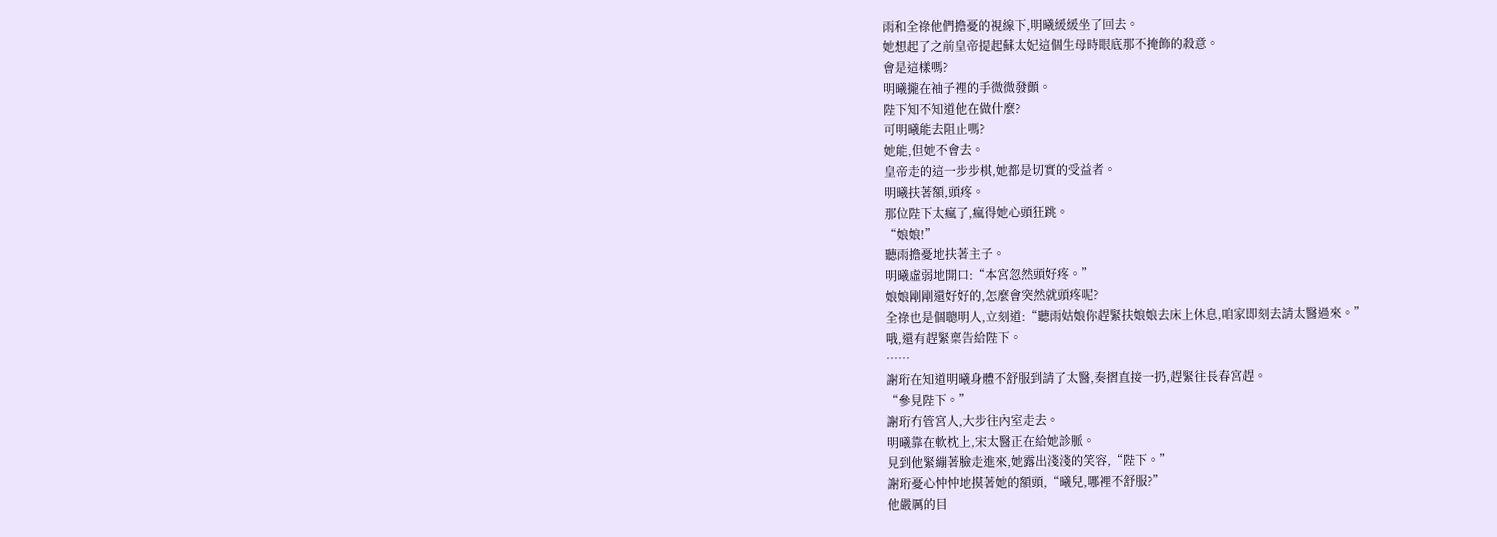雨和全祿他們擔憂的視線下,明曦緩緩坐了回去。
她想起了之前皇帝提起蘇太妃這個生母時眼底那不掩飾的殺意。
會是這樣嗎?
明曦攏在袖子裡的手微微發顫。
陛下知不知道他在做什麼?
可明曦能去阻止嗎?
她能,但她不會去。
皇帝走的這一步步棋,她都是切實的受益者。
明曦扶著額,頭疼。
那位陛下太瘋了,瘋得她心頭狂跳。
“娘娘!”
聽雨擔憂地扶著主子。
明曦虛弱地開口:“本宮忽然頭好疼。”
娘娘剛剛還好好的,怎麼會突然就頭疼呢?
全祿也是個聰明人,立刻道:“聽雨姑娘你趕緊扶娘娘去床上休息,咱家即刻去請太醫過來。”
哦,還有趕緊稟告給陛下。
……
謝珩在知道明曦身體不舒服到請了太醫,奏摺直接一扔,趕緊往長春宮趕。
“參見陛下。”
謝珩冇管宮人,大步往內室走去。
明曦靠在軟枕上,宋太醫正在給她診脈。
見到他緊繃著臉走進來,她露出淺淺的笑容,“陛下。”
謝珩憂心忡忡地摸著她的額頭,“曦兒,哪裡不舒服?”
他嚴厲的目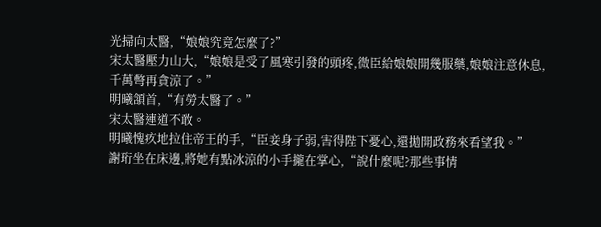光掃向太醫,“娘娘究竟怎麼了?”
宋太醫壓力山大,“娘娘是受了風寒引發的頭疼,微臣給娘娘開幾服藥,娘娘注意休息,千萬彆再貪涼了。”
明曦頷首,“有勞太醫了。”
宋太醫連道不敢。
明曦愧疚地拉住帝王的手,“臣妾身子弱,害得陛下憂心,還拋開政務來看望我。”
謝珩坐在床邊,將她有點冰涼的小手攏在掌心,“說什麼呢?那些事情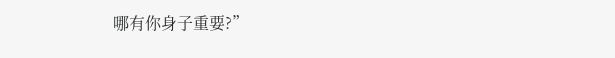哪有你身子重要?”